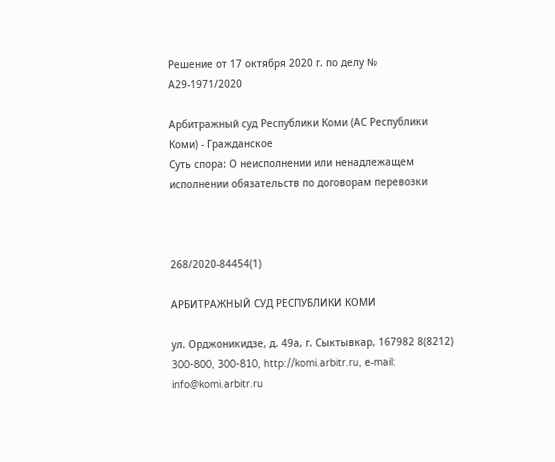Решение от 17 октября 2020 г. по делу № А29-1971/2020

Арбитражный суд Республики Коми (АС Республики Коми) - Гражданское
Суть спора: О неисполнении или ненадлежащем исполнении обязательств по договорам перевозки



268/2020-84454(1)

АРБИТРАЖНЫЙ СУД РЕСПУБЛИКИ КОМИ

ул. Орджоникидзе, д. 49а, г. Сыктывкар, 167982 8(8212) 300-800, 300-810, http://komi.arbitr.ru, е-mail: info@komi.arbitr.ru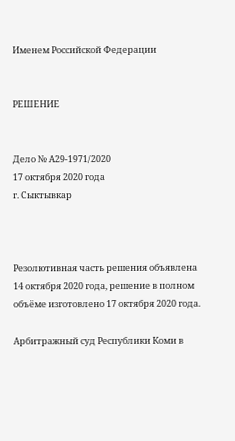Именем Российской Федерации


РЕШЕНИЕ


Дело № А29-1971/2020
17 октября 2020 года
г. Сыктывкар



Резолютивная часть решения объявлена 14 октября 2020 года, решение в полном объёме изготовлено 17 октября 2020 года.

Арбитражный суд Республики Коми в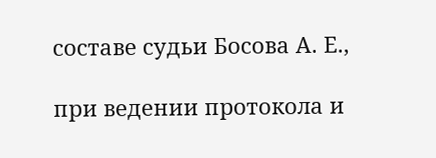составе судьи Босова А. Е.,

при ведении протокола и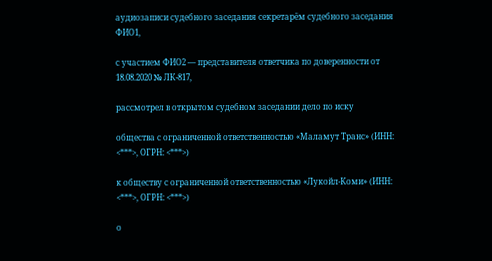аудиозаписи судебного заседания секретарём судебного заседания ФИО1,

с участием ФИО2 — представителя ответчика по доверенности от 18.08.2020 № ЛК-817,

рассмотрел в открытом судебном заседании дело по иску

общества с ограниченной ответственностью «Маламут Транс» (ИНН: <***>, ОГРН: <***>)

к обществу с ограниченной ответственностью «Лукойл-Коми» (ИНН: <***>, ОГРН: <***>)

о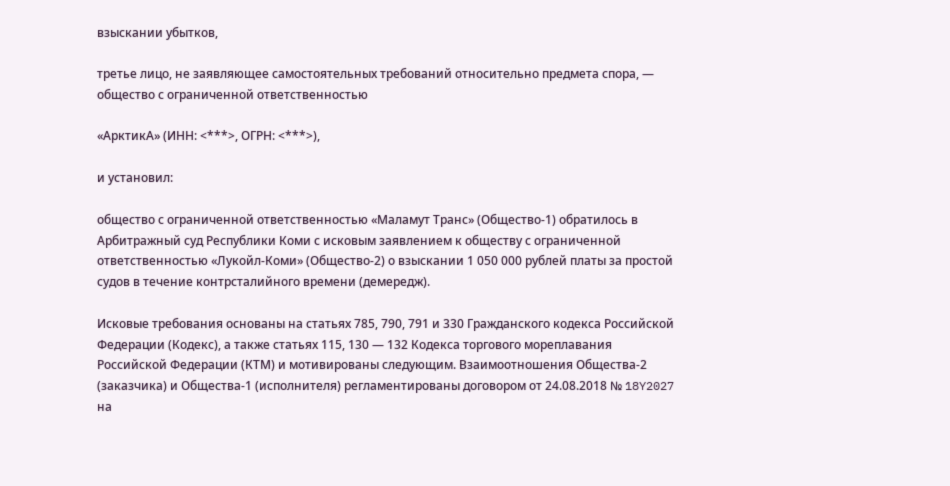взыскании убытков,

третье лицо, не заявляющее самостоятельных требований относительно предмета спора, — общество с ограниченной ответственностью

«АрктикА» (ИНН: <***>, ОГРН: <***>),

и установил:

общество с ограниченной ответственностью «Маламут Транс» (Общество-1) обратилось в Арбитражный суд Республики Коми с исковым заявлением к обществу с ограниченной ответственностью «Лукойл-Коми» (Общество-2) о взыскании 1 050 000 рублей платы за простой судов в течение контрсталийного времени (демередж).

Исковые требования основаны на статьях 785, 790, 791 и 330 Гражданского кодекса Российской Федерации (Кодекс), а также статьях 115, 130 — 132 Кодекса торгового мореплавания Российской Федерации (КТМ) и мотивированы следующим. Взаимоотношения Общества-2 (заказчика) и Общества-1 (исполнителя) регламентированы договором от 24.08.2018 № 18Y2027 на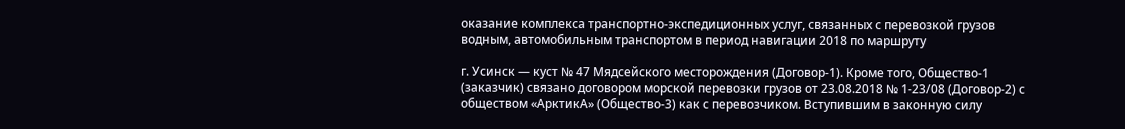оказание комплекса транспортно-экспедиционных услуг, связанных с перевозкой грузов водным, автомобильным транспортом в период навигации 2018 по маршруту

г. Усинск — куст № 47 Мядсейского месторождения (Договор-1). Кроме того, Общество-1 (заказчик) связано договором морской перевозки грузов от 23.08.2018 № 1-23/08 (Договор-2) с обществом «АрктикА» (Общество-3) как с перевозчиком. Вступившим в законную силу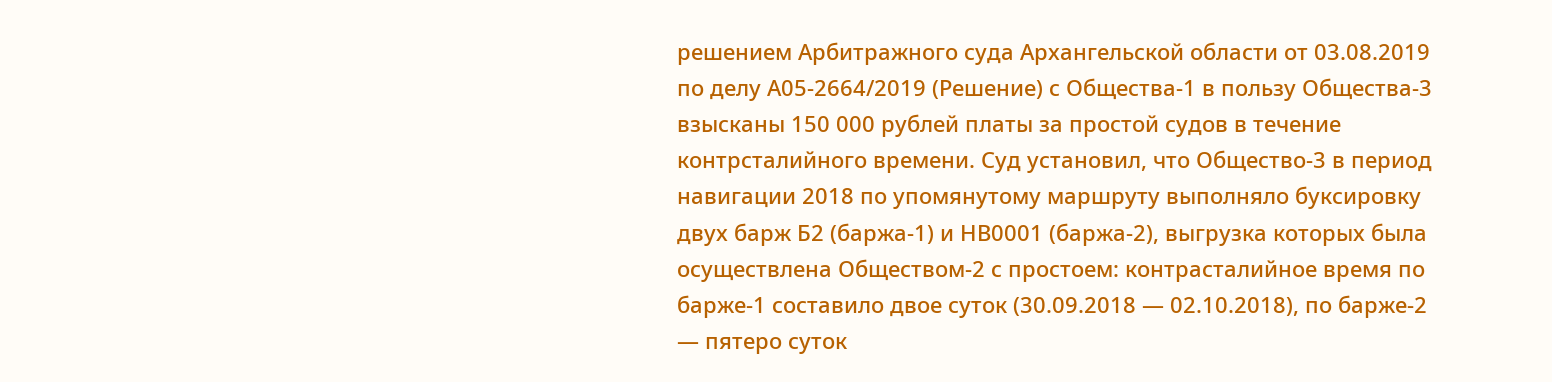решением Арбитражного суда Архангельской области от 03.08.2019 по делу А05-2664/2019 (Решение) с Общества-1 в пользу Общества-3 взысканы 150 000 рублей платы за простой судов в течение контрсталийного времени. Суд установил, что Общество-3 в период навигации 2018 по упомянутому маршруту выполняло буксировку двух барж Б2 (баржа-1) и НВ0001 (баржа-2), выгрузка которых была осуществлена Обществом-2 с простоем: контрасталийное время по барже-1 составило двое суток (30.09.2018 — 02.10.2018), по барже-2 — пятеро суток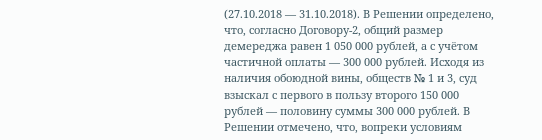(27.10.2018 — 31.10.2018). В Решении определено, что, согласно Договору-2, общий размер демереджа равен 1 050 000 рублей, а с учётом частичной оплаты — 300 000 рублей. Исходя из наличия обоюдной вины, обществ № 1 и 3, суд взыскал с первого в пользу второго 150 000 рублей — половину суммы 300 000 рублей. В Решении отмечено, что, вопреки условиям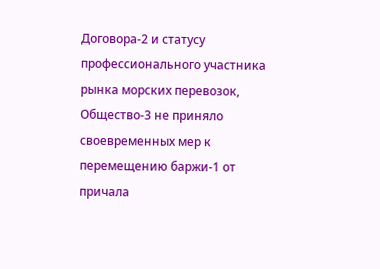Договора-2 и статусу профессионального участника рынка морских перевозок, Общество-3 не приняло своевременных мер к перемещению баржи-1 от причала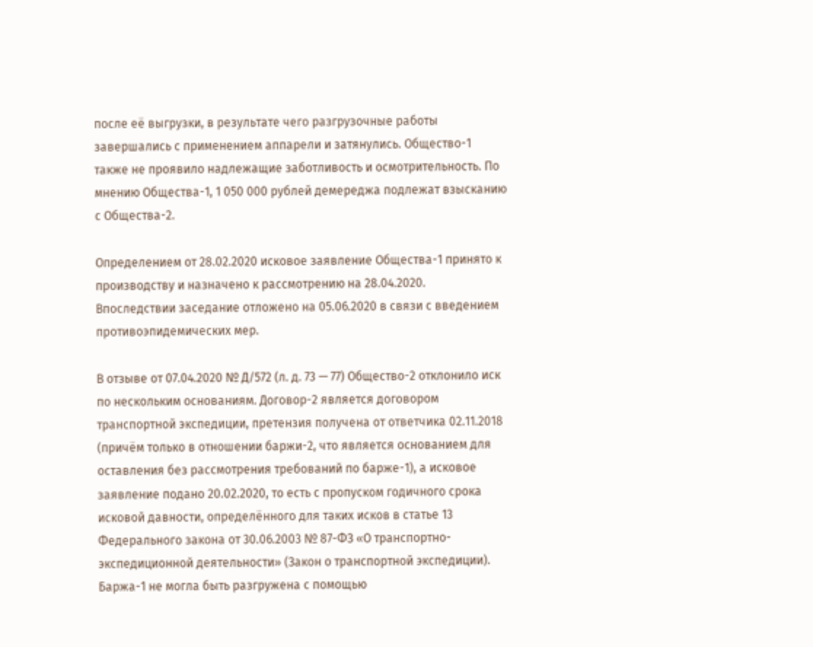после её выгрузки, в результате чего разгрузочные работы завершались с применением аппарели и затянулись. Общество-1 также не проявило надлежащие заботливость и осмотрительность. По мнению Общества-1, 1 050 000 рублей демереджа подлежат взысканию с Общества-2.

Определением от 28.02.2020 исковое заявление Общества-1 принято к производству и назначено к рассмотрению на 28.04.2020. Впоследствии заседание отложено на 05.06.2020 в связи с введением противоэпидемических мер.

В отзыве от 07.04.2020 № Д/572 (л. д. 73 — 77) Общество-2 отклонило иск по нескольким основаниям. Договор-2 является договором транспортной экспедиции, претензия получена от ответчика 02.11.2018 (причём только в отношении баржи-2, что является основанием для оставления без рассмотрения требований по барже-1), а исковое заявление подано 20.02.2020, то есть с пропуском годичного срока исковой давности, определённого для таких исков в статье 13 Федерального закона от 30.06.2003 № 87-ФЗ «О транспортно- экспедиционной деятельности» (Закон о транспортной экспедиции). Баржа-1 не могла быть разгружена с помощью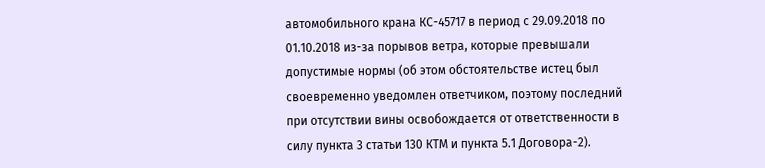автомобильного крана КС-45717 в период с 29.09.2018 по 01.10.2018 из-за порывов ветра, которые превышали допустимые нормы (об этом обстоятельстве истец был своевременно уведомлен ответчиком, поэтому последний при отсутствии вины освобождается от ответственности в силу пункта 3 статьи 130 КТМ и пункта 5.1 Договора-2).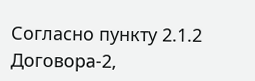Согласно пункту 2.1.2 Договора-2,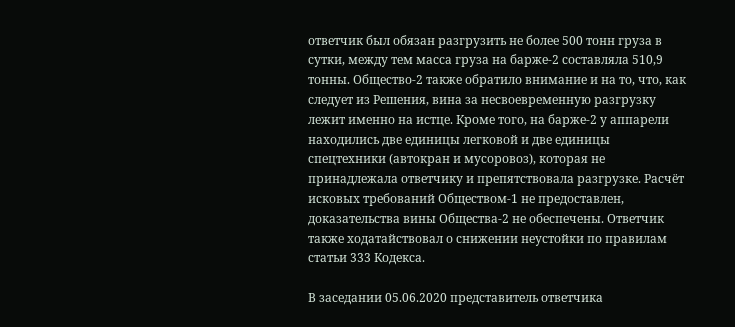ответчик был обязан разгрузить не более 500 тонн груза в сутки, между тем масса груза на барже-2 составляла 510,9 тонны. Общество-2 также обратило внимание и на то, что, как следует из Решения, вина за несвоевременную разгрузку лежит именно на истце. Кроме того, на барже-2 у аппарели находились две единицы легковой и две единицы спецтехники (автокран и мусоровоз), которая не принадлежала ответчику и препятствовала разгрузке. Расчёт исковых требований Обществом-1 не предоставлен, доказательства вины Общества-2 не обеспечены. Ответчик также ходатайствовал о снижении неустойки по правилам статьи 333 Кодекса.

В заседании 05.06.2020 представитель ответчика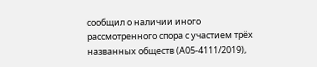сообщил о наличии иного рассмотренного спора с участием трёх названных обществ (А05-4111/2019),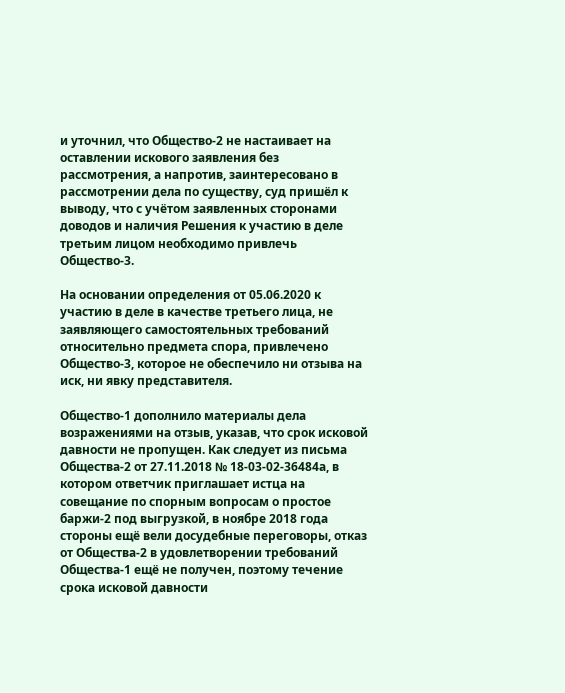и уточнил, что Общество-2 не настаивает на оставлении искового заявления без рассмотрения, а напротив, заинтересовано в рассмотрении дела по существу, суд пришёл к выводу, что с учётом заявленных сторонами доводов и наличия Решения к участию в деле третьим лицом необходимо привлечь Общество-3.

На основании определения от 05.06.2020 к участию в деле в качестве третьего лица, не заявляющего самостоятельных требований относительно предмета спора, привлечено Общество-3, которое не обеспечило ни отзыва на иск, ни явку представителя.

Общество-1 дополнило материалы дела возражениями на отзыв, указав, что срок исковой давности не пропущен. Как следует из письма Общества-2 от 27.11.2018 № 18-03-02-36484а, в котором ответчик приглашает истца на совещание по спорным вопросам о простое баржи-2 под выгрузкой, в ноябре 2018 года стороны ещё вели досудебные переговоры, отказ от Общества-2 в удовлетворении требований Общества-1 ещё не получен, поэтому течение срока исковой давности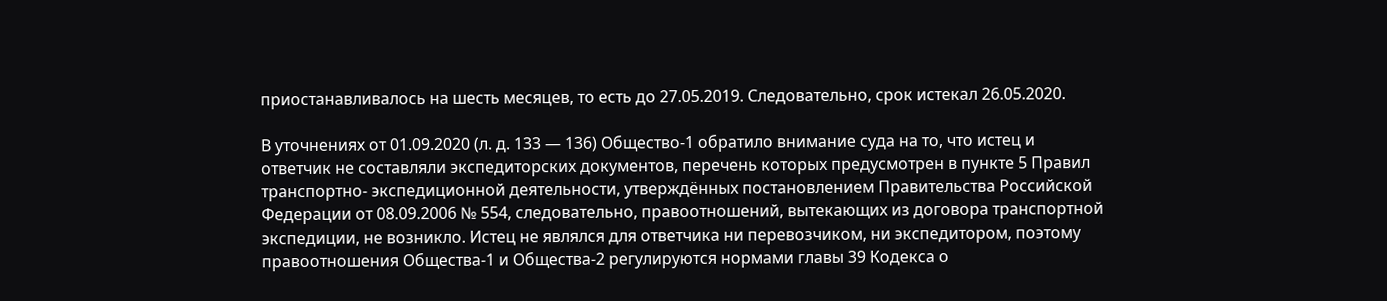приостанавливалось на шесть месяцев, то есть до 27.05.2019. Следовательно, срок истекал 26.05.2020.

В уточнениях от 01.09.2020 (л. д. 133 — 136) Общество-1 обратило внимание суда на то, что истец и ответчик не составляли экспедиторских документов, перечень которых предусмотрен в пункте 5 Правил транспортно- экспедиционной деятельности, утверждённых постановлением Правительства Российской Федерации от 08.09.2006 № 554, следовательно, правоотношений, вытекающих из договора транспортной экспедиции, не возникло. Истец не являлся для ответчика ни перевозчиком, ни экспедитором, поэтому правоотношения Общества-1 и Общества-2 регулируются нормами главы 39 Кодекса о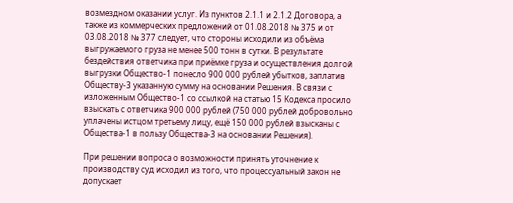возмездном оказании услуг. Из пунктов 2.1.1 и 2.1.2 Договора, а также из коммерческих предложений от 01.08.2018 № 375 и от 03.08.2018 № 377 следует, что стороны исходили из объёма выгружаемого груза не менее 500 тонн в сутки. В результате бездействия ответчика при приёмке груза и осуществления долгой выгрузки Общество-1 понесло 900 000 рублей убытков, заплатив Обществу-3 указанную сумму на основании Решения. В связи с изложенным Общество-1 со ссылкой на статью 15 Кодекса просило взыскать с ответчика 900 000 рублей (750 000 рублей добровольно уплачены истцом третьему лицу, ещё 150 000 рублей взысканы с Общества-1 в пользу Общества-3 на основании Решения).

При решении вопроса о возможности принять уточнение к производству суд исходил из того, что процессуальный закон не допускает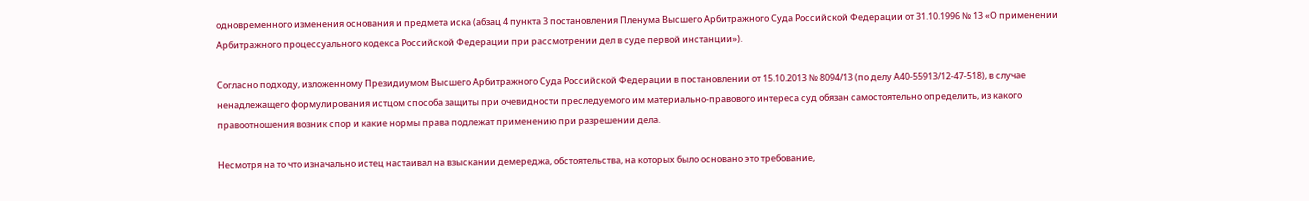одновременного изменения основания и предмета иска (абзац 4 пункта 3 постановления Пленума Высшего Арбитражного Суда Российской Федерации от 31.10.1996 № 13 «О применении Арбитражного процессуального кодекса Российской Федерации при рассмотрении дел в суде первой инстанции»).

Согласно подходу, изложенному Президиумом Высшего Арбитражного Суда Российской Федерации в постановлении от 15.10.2013 № 8094/13 (по делу А40-55913/12-47-518), в случае ненадлежащего формулирования истцом способа защиты при очевидности преследуемого им материально-правового интереса суд обязан самостоятельно определить, из какого правоотношения возник спор и какие нормы права подлежат применению при разрешении дела.

Несмотря на то что изначально истец настаивал на взыскании демереджа, обстоятельства, на которых было основано это требование,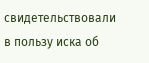свидетельствовали в пользу иска об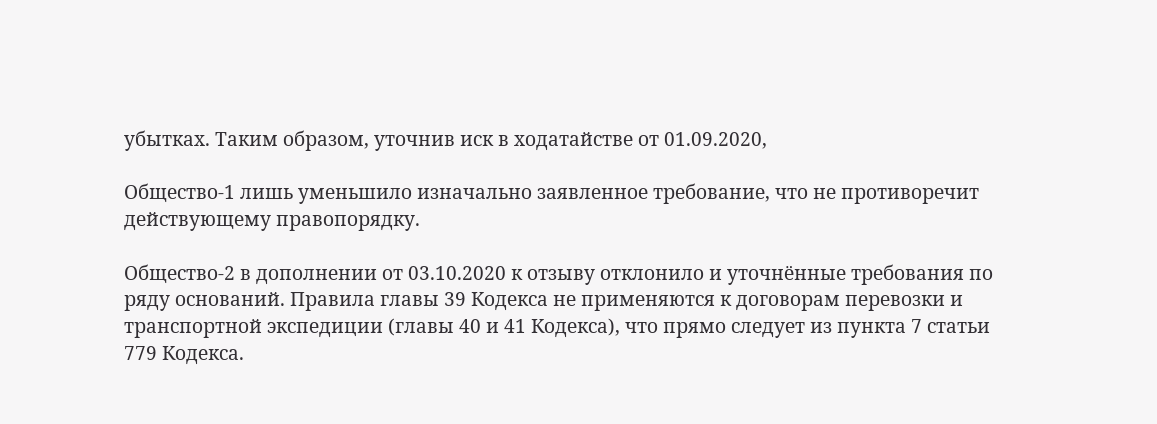убытках. Таким образом, уточнив иск в ходатайстве от 01.09.2020,

Общество-1 лишь уменьшило изначально заявленное требование, что не противоречит действующему правопорядку.

Общество-2 в дополнении от 03.10.2020 к отзыву отклонило и уточнённые требования по ряду оснований. Правила главы 39 Кодекса не применяются к договорам перевозки и транспортной экспедиции (главы 40 и 41 Кодекса), что прямо следует из пункта 7 статьи 779 Кодекса.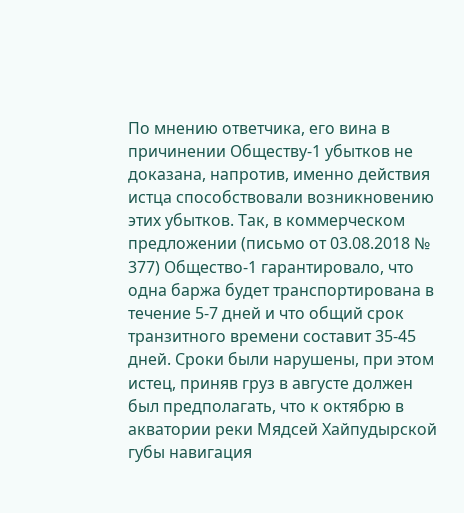По мнению ответчика, его вина в причинении Обществу-1 убытков не доказана, напротив, именно действия истца способствовали возникновению этих убытков. Так, в коммерческом предложении (письмо от 03.08.2018 № 377) Общество-1 гарантировало, что одна баржа будет транспортирована в течение 5-7 дней и что общий срок транзитного времени составит 35-45 дней. Сроки были нарушены, при этом истец, приняв груз в августе должен был предполагать, что к октябрю в акватории реки Мядсей Хайпудырской губы навигация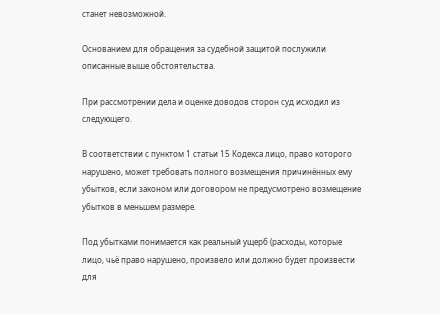станет невозможной.

Основанием для обращения за судебной защитой послужили описанные выше обстоятельства.

При рассмотрении дела и оценке доводов сторон суд исходил из следующего.

В соответствии с пунктом 1 статьи 15 Кодекса лицо, право которого нарушено, может требовать полного возмещения причинённых ему убытков, если законом или договором не предусмотрено возмещение убытков в меньшем размере.

Под убытками понимается как реальный ущерб (расходы, которые лицо, чьё право нарушено, произвело или должно будет произвести для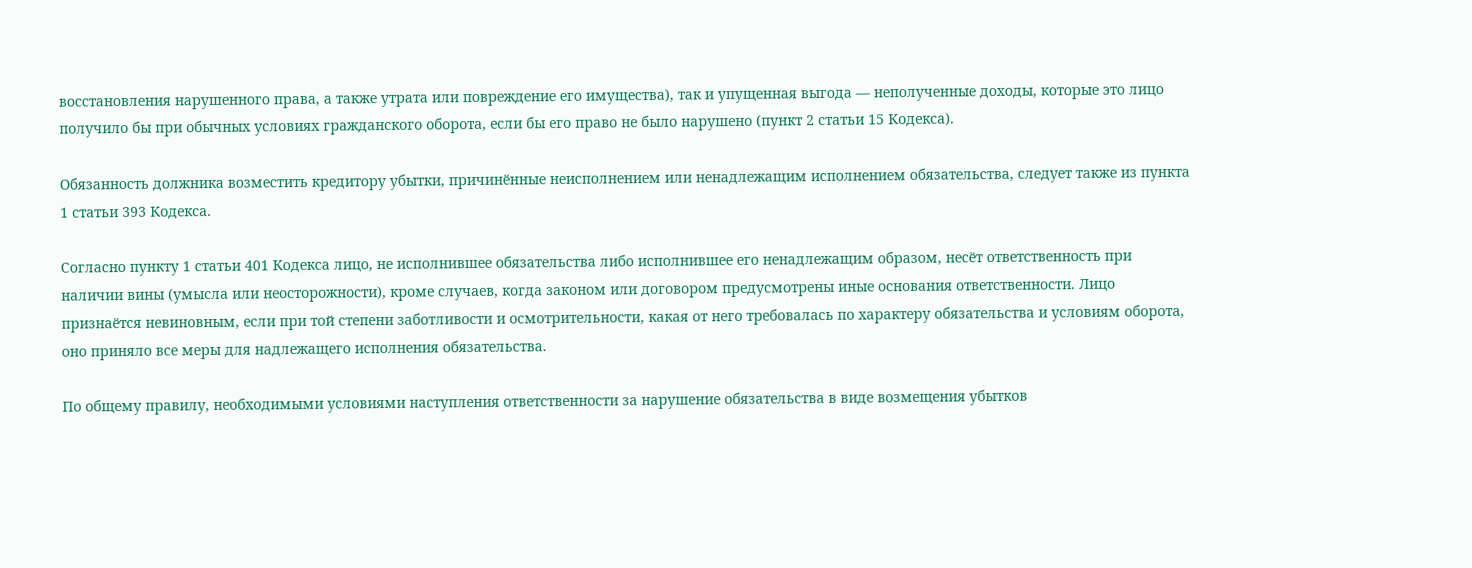восстановления нарушенного права, а также утрата или повреждение его имущества), так и упущенная выгода — неполученные доходы, которые это лицо получило бы при обычных условиях гражданского оборота, если бы его право не было нарушено (пункт 2 статьи 15 Кодекса).

Обязанность должника возместить кредитору убытки, причинённые неисполнением или ненадлежащим исполнением обязательства, следует также из пункта 1 статьи 393 Кодекса.

Согласно пункту 1 статьи 401 Кодекса лицо, не исполнившее обязательства либо исполнившее его ненадлежащим образом, несёт ответственность при наличии вины (умысла или неосторожности), кроме случаев, когда законом или договором предусмотрены иные основания ответственности. Лицо признаётся невиновным, если при той степени заботливости и осмотрительности, какая от него требовалась по характеру обязательства и условиям оборота, оно приняло все меры для надлежащего исполнения обязательства.

По общему правилу, необходимыми условиями наступления ответственности за нарушение обязательства в виде возмещения убытков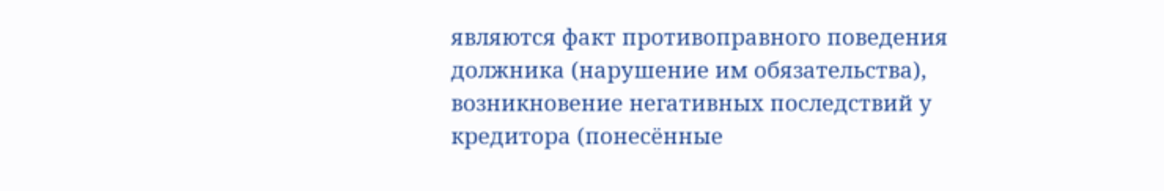являются факт противоправного поведения должника (нарушение им обязательства), возникновение негативных последствий у кредитора (понесённые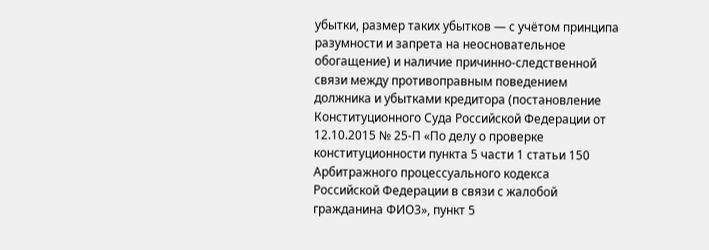убытки, размер таких убытков — с учётом принципа разумности и запрета на неосновательное обогащение) и наличие причинно-следственной связи между противоправным поведением должника и убытками кредитора (постановление Конституционного Суда Российской Федерации от 12.10.2015 № 25-П «По делу о проверке конституционности пункта 5 части 1 статьи 150 Арбитражного процессуального кодекса Российской Федерации в связи с жалобой гражданина ФИО3», пункт 5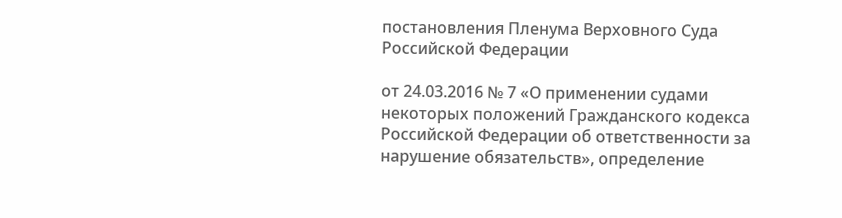постановления Пленума Верховного Суда Российской Федерации

от 24.03.2016 № 7 «О применении судами некоторых положений Гражданского кодекса Российской Федерации об ответственности за нарушение обязательств», определение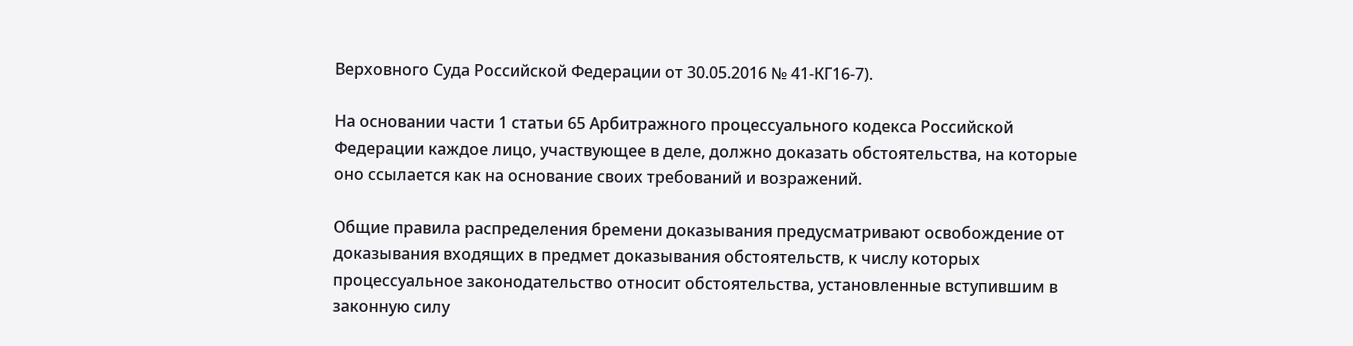Верховного Суда Российской Федерации от 30.05.2016 № 41-КГ16-7).

На основании части 1 статьи 65 Арбитражного процессуального кодекса Российской Федерации каждое лицо, участвующее в деле, должно доказать обстоятельства, на которые оно ссылается как на основание своих требований и возражений.

Общие правила распределения бремени доказывания предусматривают освобождение от доказывания входящих в предмет доказывания обстоятельств, к числу которых процессуальное законодательство относит обстоятельства, установленные вступившим в законную силу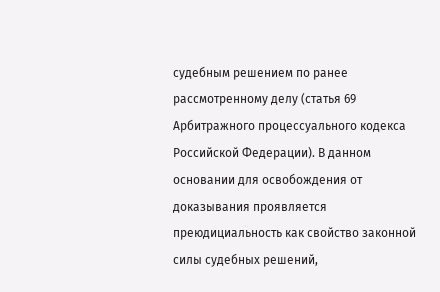судебным решением по ранее рассмотренному делу (статья 69 Арбитражного процессуального кодекса Российской Федерации). В данном основании для освобождения от доказывания проявляется преюдициальность как свойство законной силы судебных решений,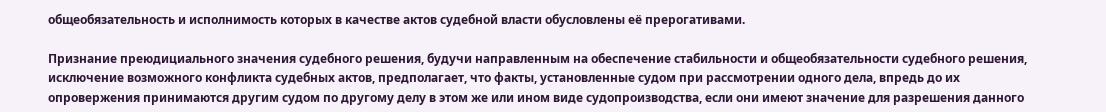общеобязательность и исполнимость которых в качестве актов судебной власти обусловлены её прерогативами.

Признание преюдициального значения судебного решения, будучи направленным на обеспечение стабильности и общеобязательности судебного решения, исключение возможного конфликта судебных актов, предполагает, что факты, установленные судом при рассмотрении одного дела, впредь до их опровержения принимаются другим судом по другому делу в этом же или ином виде судопроизводства, если они имеют значение для разрешения данного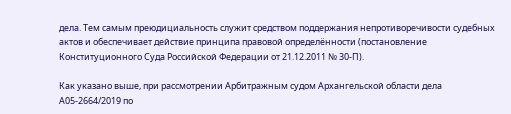дела. Тем самым преюдициальность служит средством поддержания непротиворечивости судебных актов и обеспечивает действие принципа правовой определённости (постановление Конституционного Суда Российской Федерации от 21.12.2011 № 30-П).

Как указано выше, при рассмотрении Арбитражным судом Архангельской области дела А05-2664/2019 по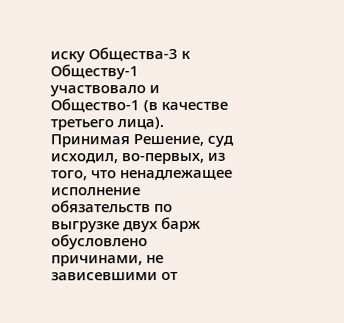иску Общества-3 к Обществу-1 участвовало и Общество-1 (в качестве третьего лица). Принимая Решение, суд исходил, во-первых, из того, что ненадлежащее исполнение обязательств по выгрузке двух барж обусловлено причинами, не зависевшими от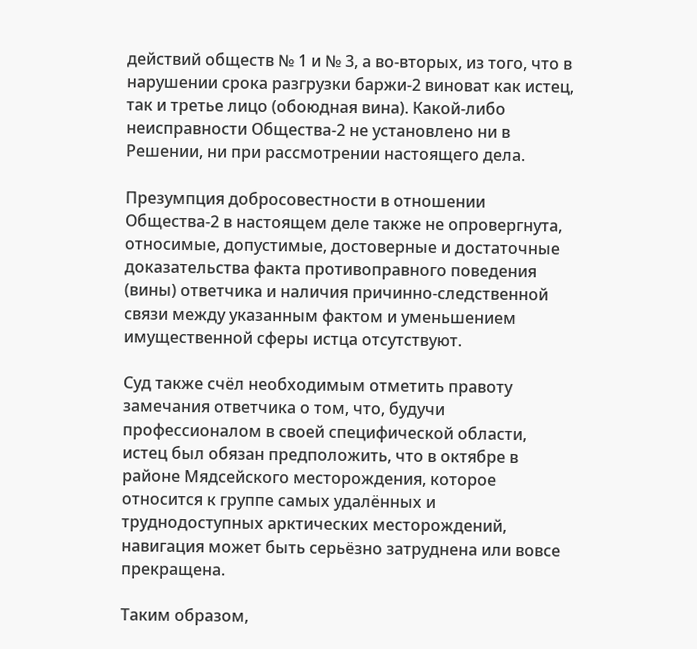действий обществ № 1 и № 3, а во-вторых, из того, что в нарушении срока разгрузки баржи-2 виноват как истец, так и третье лицо (обоюдная вина). Какой-либо неисправности Общества-2 не установлено ни в Решении, ни при рассмотрении настоящего дела.

Презумпция добросовестности в отношении Общества-2 в настоящем деле также не опровергнута, относимые, допустимые, достоверные и достаточные доказательства факта противоправного поведения (вины) ответчика и наличия причинно-следственной связи между указанным фактом и уменьшением имущественной сферы истца отсутствуют.

Суд также счёл необходимым отметить правоту замечания ответчика о том, что, будучи профессионалом в своей специфической области, истец был обязан предположить, что в октябре в районе Мядсейского месторождения, которое относится к группе самых удалённых и труднодоступных арктических месторождений, навигация может быть серьёзно затруднена или вовсе прекращена.

Таким образом,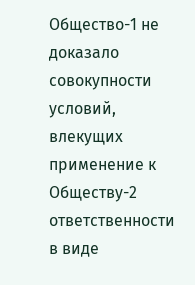Общество-1 не доказало совокупности условий, влекущих применение к Обществу-2 ответственности в виде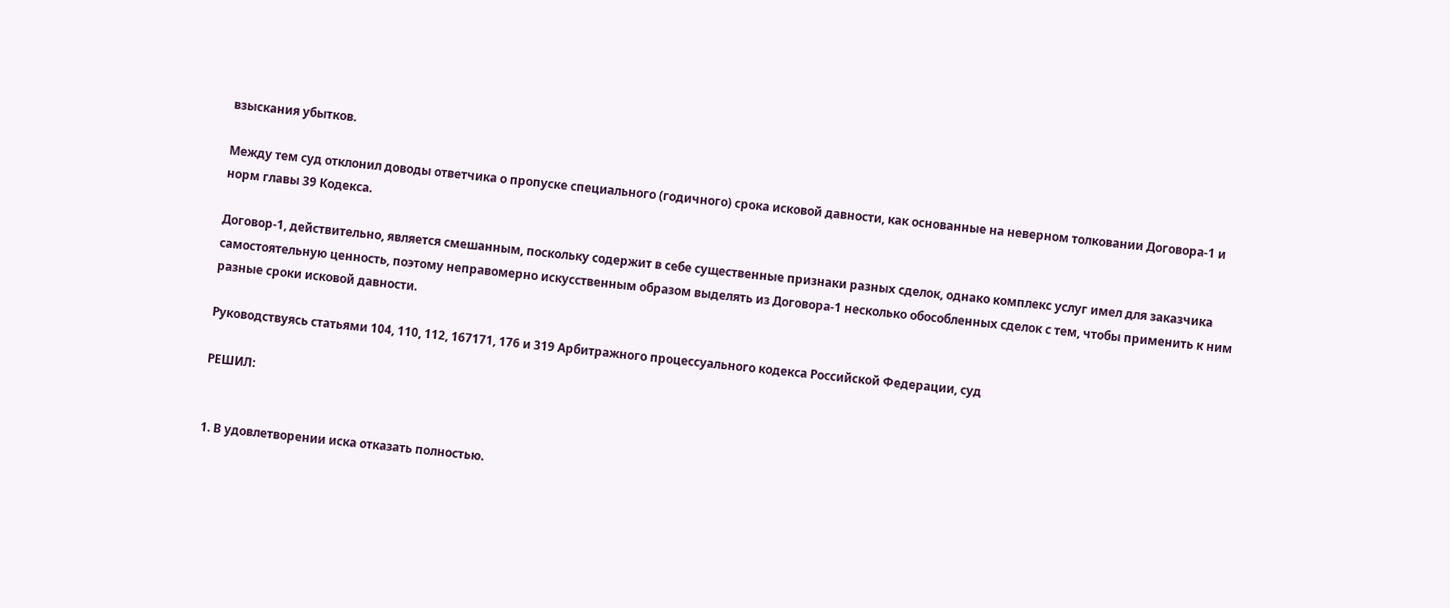взыскания убытков.

Между тем суд отклонил доводы ответчика о пропуске специального (годичного) срока исковой давности, как основанные на неверном толковании Договора-1 и норм главы 39 Кодекса.

Договор-1, действительно, является смешанным, поскольку содержит в себе существенные признаки разных сделок, однако комплекс услуг имел для заказчика самостоятельную ценность, поэтому неправомерно искусственным образом выделять из Договора-1 несколько обособленных сделок с тем, чтобы применить к ним разные сроки исковой давности.

Руководствуясь статьями 104, 110, 112, 167171, 176 и 319 Арбитражного процессуального кодекса Российской Федерации, суд

РЕШИЛ:


1. В удовлетворении иска отказать полностью.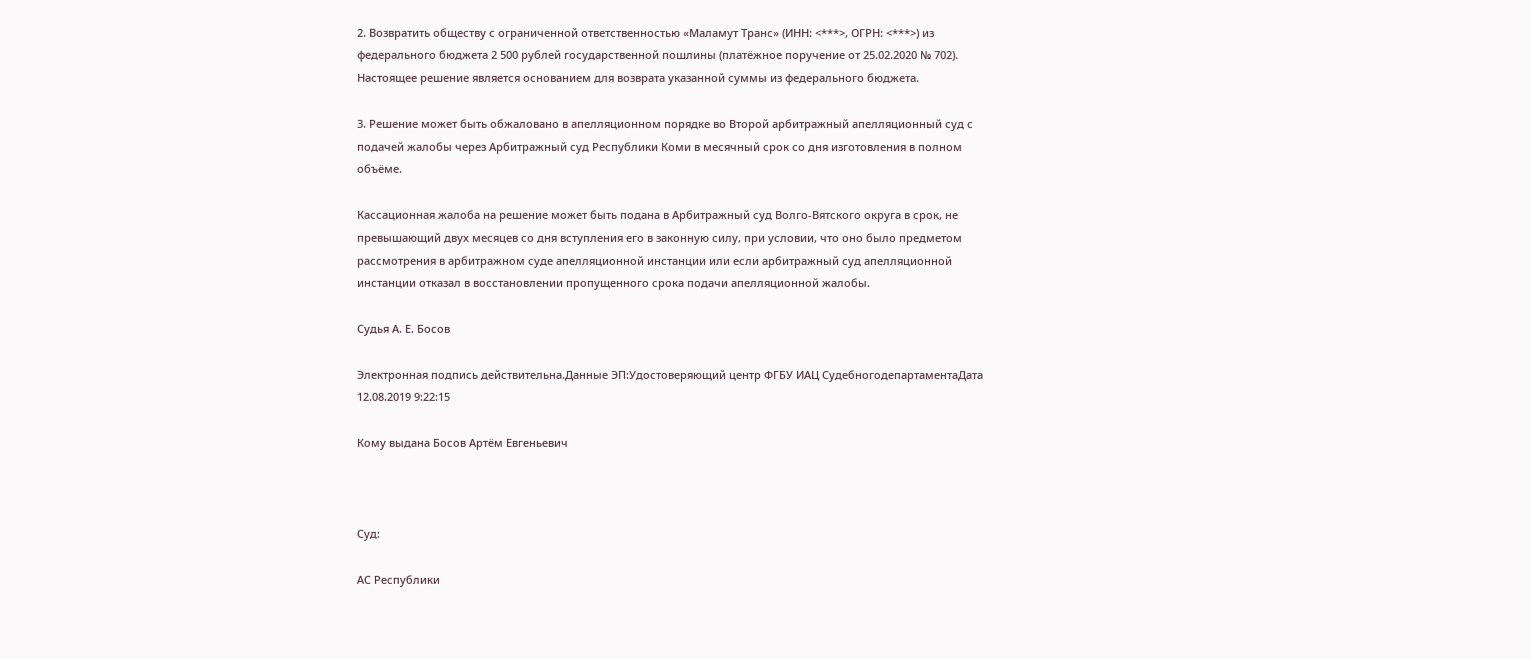2. Возвратить обществу с ограниченной ответственностью «Маламут Транс» (ИНН: <***>, ОГРН: <***>) из федерального бюджета 2 500 рублей государственной пошлины (платёжное поручение от 25.02.2020 № 702). Настоящее решение является основанием для возврата указанной суммы из федерального бюджета.

3. Решение может быть обжаловано в апелляционном порядке во Второй арбитражный апелляционный суд с подачей жалобы через Арбитражный суд Республики Коми в месячный срок со дня изготовления в полном объёме.

Кассационная жалоба на решение может быть подана в Арбитражный суд Волго-Вятского округа в срок, не превышающий двух месяцев со дня вступления его в законную силу, при условии, что оно было предметом рассмотрения в арбитражном суде апелляционной инстанции или если арбитражный суд апелляционной инстанции отказал в восстановлении пропущенного срока подачи апелляционной жалобы.

Судья А. Е. Босов

Электронная подпись действительна.Данные ЭП:Удостоверяющий центр ФГБУ ИАЦ СудебногодепартаментаДата 12.08.2019 9:22:15

Кому выдана Босов Артём Евгеньевич



Суд:

АС Республики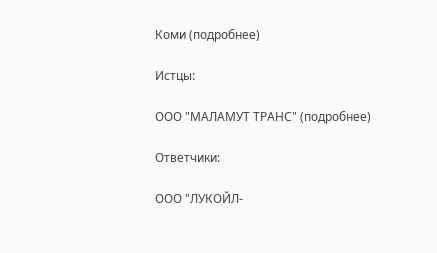Коми (подробнее)

Истцы:

ООО "МАЛАМУТ ТРАНС" (подробнее)

Ответчики:

ООО "ЛУКОЙЛ-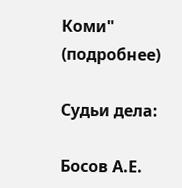Коми" (подробнее)

Судьи дела:

Босов А.Е.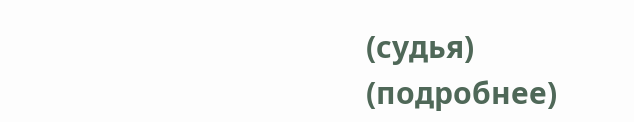(судья) (подробнее)